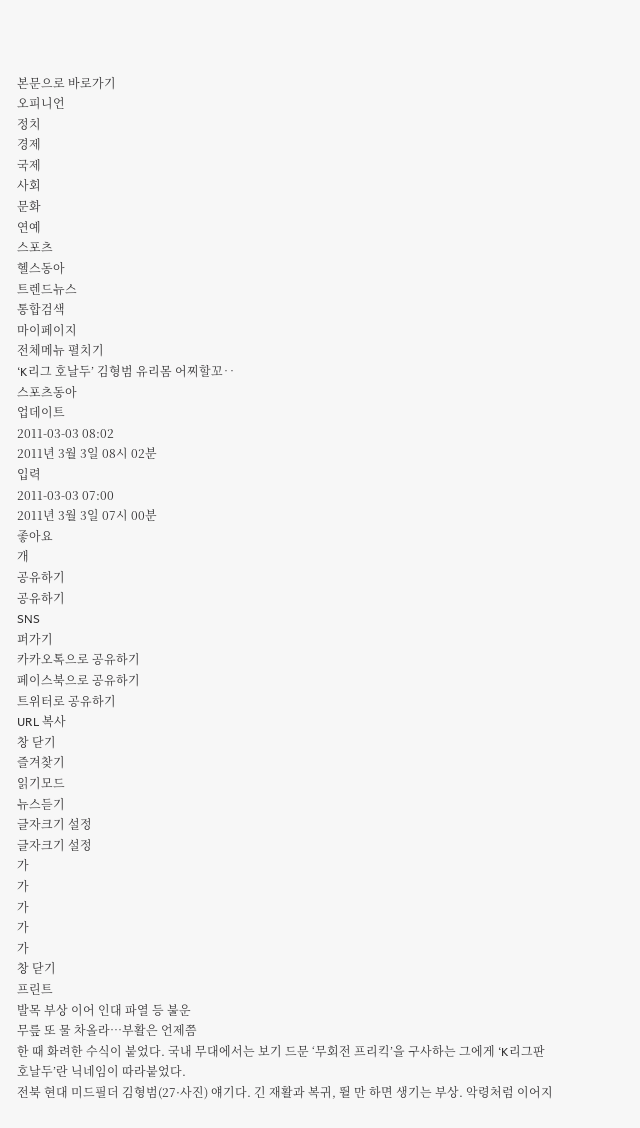본문으로 바로가기
오피니언
정치
경제
국제
사회
문화
연예
스포츠
헬스동아
트렌드뉴스
통합검색
마이페이지
전체메뉴 펼치기
‘K리그 호날두’ 김형범 유리몸 어찌할꼬‥
스포츠동아
업데이트
2011-03-03 08:02
2011년 3월 3일 08시 02분
입력
2011-03-03 07:00
2011년 3월 3일 07시 00분
좋아요
개
공유하기
공유하기
SNS
퍼가기
카카오톡으로 공유하기
페이스북으로 공유하기
트위터로 공유하기
URL 복사
창 닫기
즐겨찾기
읽기모드
뉴스듣기
글자크기 설정
글자크기 설정
가
가
가
가
가
창 닫기
프린트
발목 부상 이어 인대 파열 등 불운
무릎 또 물 차올라…부활은 언제쯤
한 때 화려한 수식이 붙었다. 국내 무대에서는 보기 드문 ‘무회전 프리킥’을 구사하는 그에게 ‘K리그판 호날두’란 닉네임이 따라붙었다.
전북 현대 미드필더 김형범(27·사진) 얘기다. 긴 재활과 복귀, 뛸 만 하면 생기는 부상. 악령처럼 이어지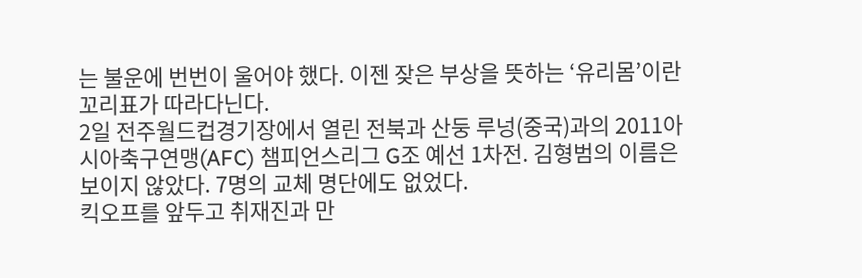는 불운에 번번이 울어야 했다. 이젠 잦은 부상을 뜻하는 ‘유리몸’이란 꼬리표가 따라다닌다.
2일 전주월드컵경기장에서 열린 전북과 산둥 루넝(중국)과의 2011아시아축구연맹(AFC) 챔피언스리그 G조 예선 1차전. 김형범의 이름은 보이지 않았다. 7명의 교체 명단에도 없었다.
킥오프를 앞두고 취재진과 만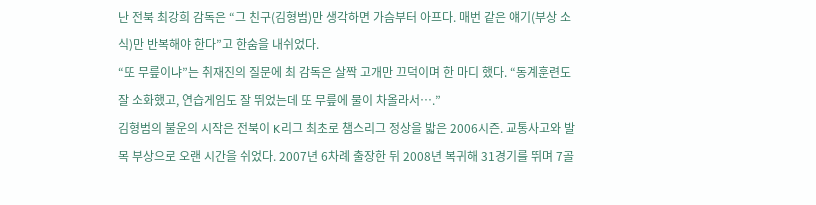난 전북 최강희 감독은 “그 친구(김형범)만 생각하면 가슴부터 아프다. 매번 같은 얘기(부상 소식)만 반복해야 한다”고 한숨을 내쉬었다.
“또 무릎이냐”는 취재진의 질문에 최 감독은 살짝 고개만 끄덕이며 한 마디 했다. “동계훈련도 잘 소화했고, 연습게임도 잘 뛰었는데 또 무릎에 물이 차올라서….”
김형범의 불운의 시작은 전북이 K리그 최초로 챔스리그 정상을 밟은 2006시즌. 교통사고와 발목 부상으로 오랜 시간을 쉬었다. 2007년 6차례 출장한 뒤 2008년 복귀해 31경기를 뛰며 7골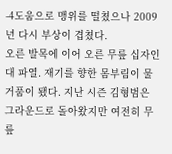-4도움으로 맹위를 떨쳤으나 2009년 다시 부상이 겹쳤다.
오른 발목에 이어 오른 무릎 십자인대 파열. 재기를 향한 몸부림이 물거품이 됐다. 지난 시즌 김형범은 그라운드로 돌아왔지만 여전히 무릎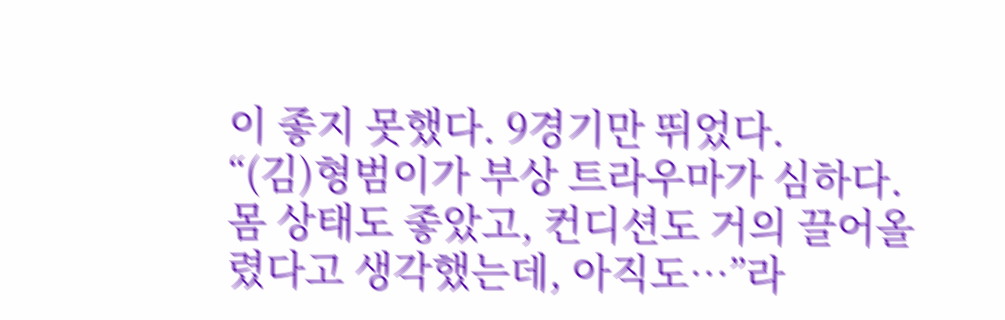이 좋지 못했다. 9경기만 뛰었다.
“(김)형범이가 부상 트라우마가 심하다. 몸 상태도 좋았고, 컨디션도 거의 끌어올렸다고 생각했는데, 아직도…”라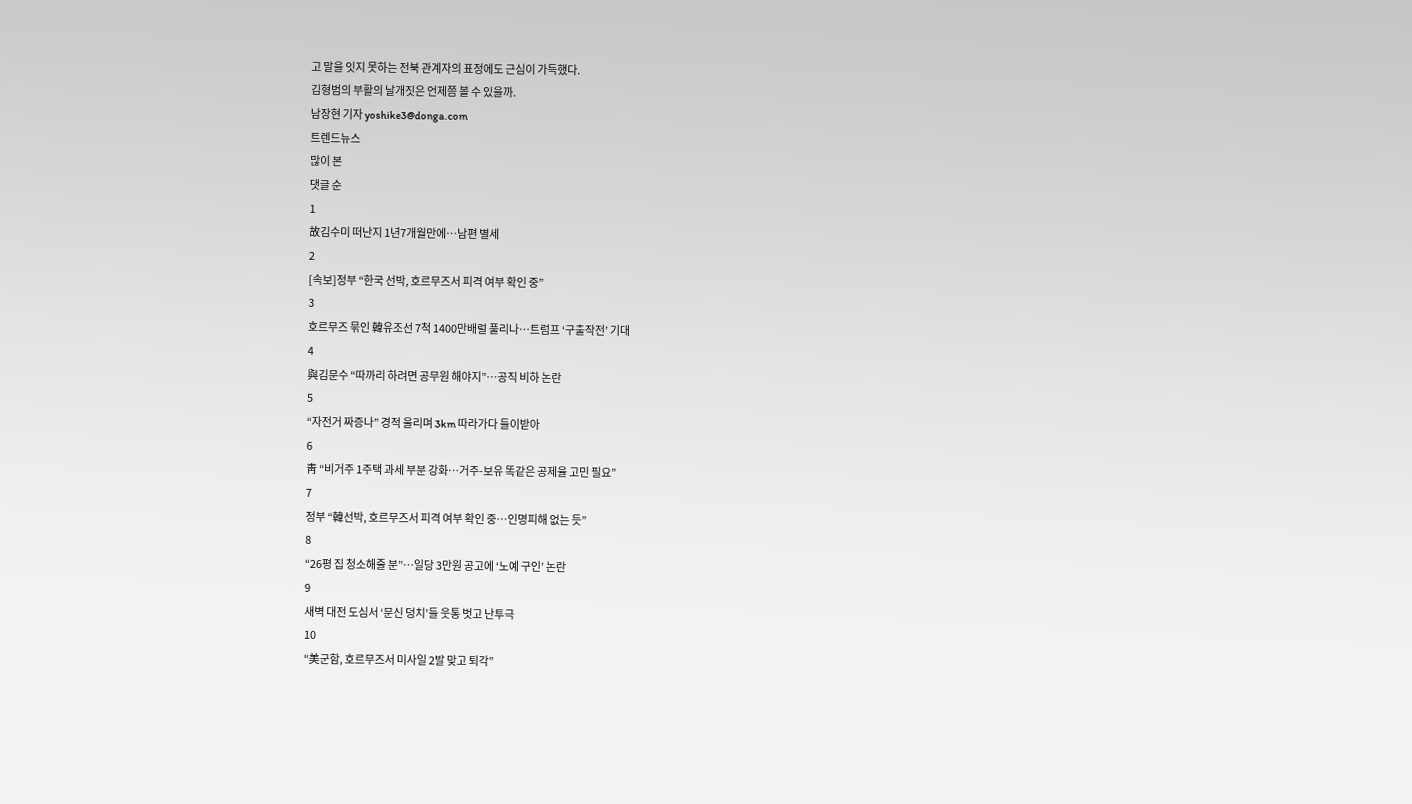고 말을 잇지 못하는 전북 관계자의 표정에도 근심이 가득했다.
김형범의 부활의 날개짓은 언제쯤 볼 수 있을까.
남장현 기자 yoshike3@donga.com
트렌드뉴스
많이 본
댓글 순
1
故김수미 떠난지 1년7개월만에…남편 별세
2
[속보]정부 “한국 선박, 호르무즈서 피격 여부 확인 중”
3
호르무즈 묶인 韓유조선 7척 1400만배럴 풀리나…트럼프 ‘구출작전’ 기대
4
與김문수 “따까리 하려면 공무원 해야지”…공직 비하 논란
5
“자전거 짜증나” 경적 울리며 3km 따라가다 들이받아
6
靑 “비거주 1주택 과세 부분 강화…거주-보유 똑같은 공제율 고민 필요”
7
정부 “韓선박, 호르무즈서 피격 여부 확인 중…인명피해 없는 듯”
8
“26평 집 청소해줄 분”…일당 3만원 공고에 ‘노예 구인’ 논란
9
새벽 대전 도심서 ‘문신 덩치’들 웃통 벗고 난투극
10
“美군함, 호르무즈서 미사일 2발 맞고 퇴각”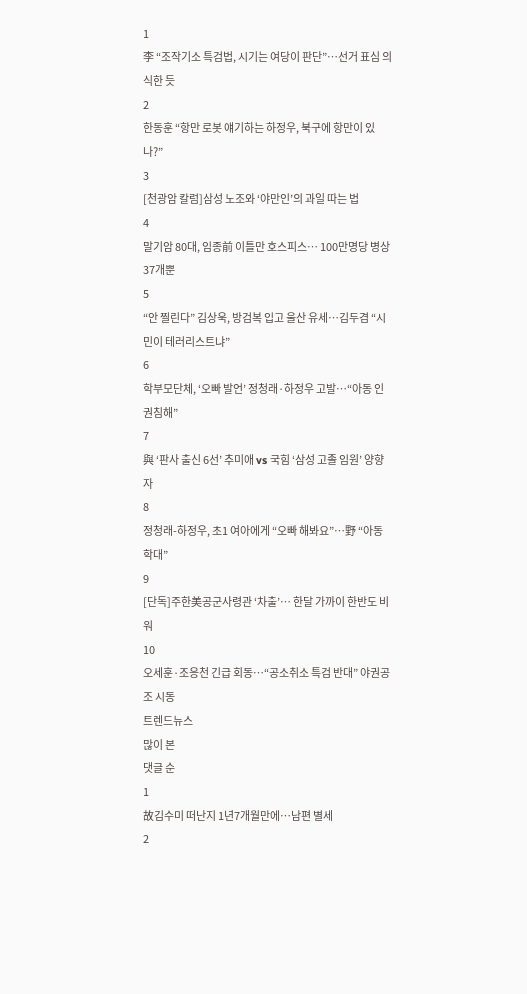1
李 “조작기소 특검법, 시기는 여당이 판단”…선거 표심 의식한 듯
2
한동훈 “항만 로봇 얘기하는 하정우, 북구에 항만이 있나?”
3
[천광암 칼럼]삼성 노조와 ‘야만인’의 과일 따는 법
4
말기암 80대, 임종前 이틀만 호스피스… 100만명당 병상 37개뿐
5
“안 찔린다” 김상욱, 방검복 입고 울산 유세…김두겸 “시민이 테러리스트냐”
6
학부모단체, ‘오빠 발언’ 정청래·하정우 고발…“아동 인권침해”
7
與 ‘판사 출신 6선’ 추미애 vs 국힘 ‘삼성 고졸 임원’ 양향자
8
정청래-하정우, 초1 여아에게 “오빠 해봐요”…野 “아동 학대”
9
[단독]주한美공군사령관 ‘차출’… 한달 가까이 한반도 비워
10
오세훈·조응천 긴급 회동…“공소취소 특검 반대” 야권공조 시동
트렌드뉴스
많이 본
댓글 순
1
故김수미 떠난지 1년7개월만에…남편 별세
2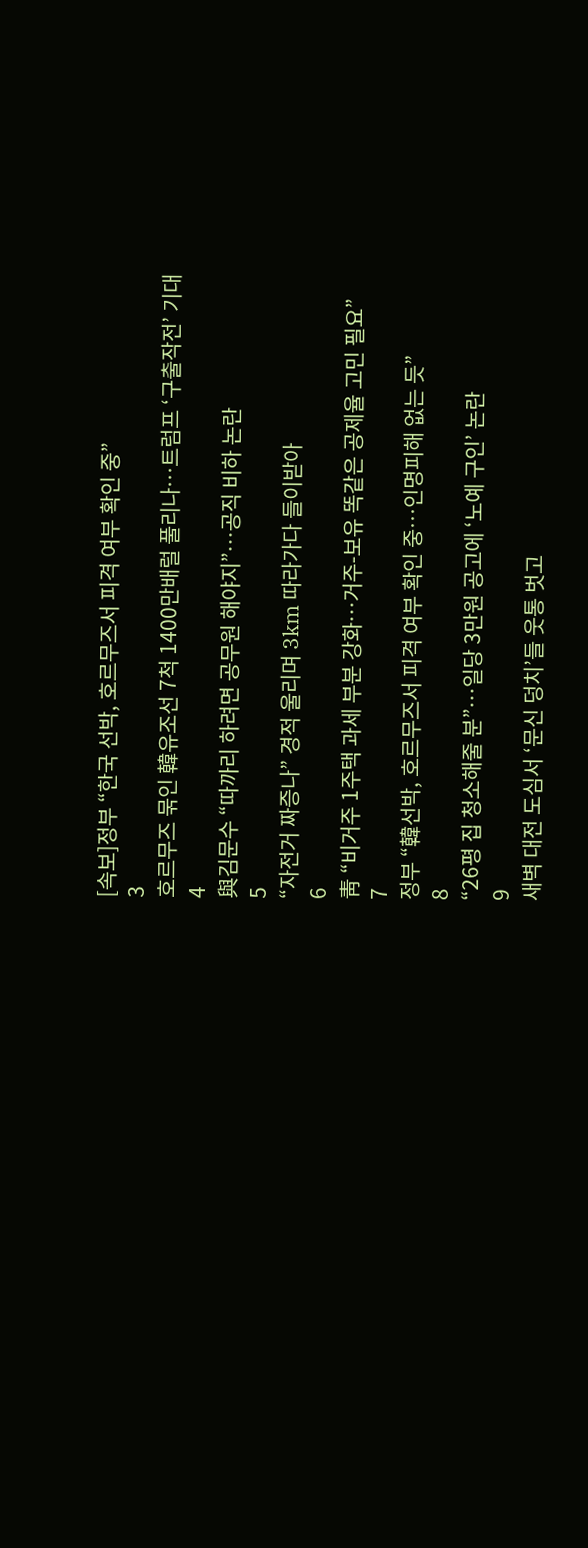[속보]정부 “한국 선박, 호르무즈서 피격 여부 확인 중”
3
호르무즈 묶인 韓유조선 7척 1400만배럴 풀리나…트럼프 ‘구출작전’ 기대
4
與김문수 “따까리 하려면 공무원 해야지”…공직 비하 논란
5
“자전거 짜증나” 경적 울리며 3km 따라가다 들이받아
6
靑 “비거주 1주택 과세 부분 강화…거주-보유 똑같은 공제율 고민 필요”
7
정부 “韓선박, 호르무즈서 피격 여부 확인 중…인명피해 없는 듯”
8
“26평 집 청소해줄 분”…일당 3만원 공고에 ‘노예 구인’ 논란
9
새벽 대전 도심서 ‘문신 덩치’들 웃통 벗고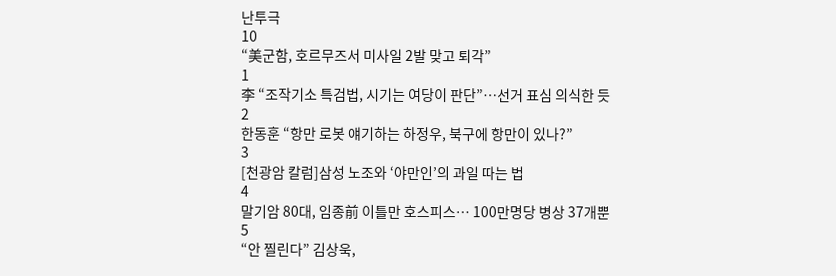난투극
10
“美군함, 호르무즈서 미사일 2발 맞고 퇴각”
1
李 “조작기소 특검법, 시기는 여당이 판단”…선거 표심 의식한 듯
2
한동훈 “항만 로봇 얘기하는 하정우, 북구에 항만이 있나?”
3
[천광암 칼럼]삼성 노조와 ‘야만인’의 과일 따는 법
4
말기암 80대, 임종前 이틀만 호스피스… 100만명당 병상 37개뿐
5
“안 찔린다” 김상욱,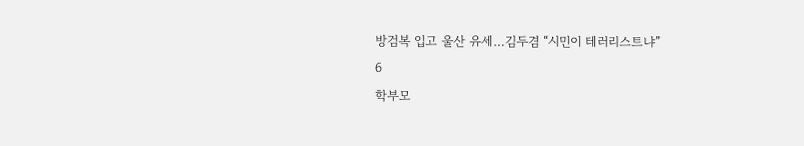방검복 입고 울산 유세…김두겸 “시민이 테러리스트냐”
6
학부모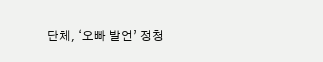단체, ‘오빠 발언’ 정청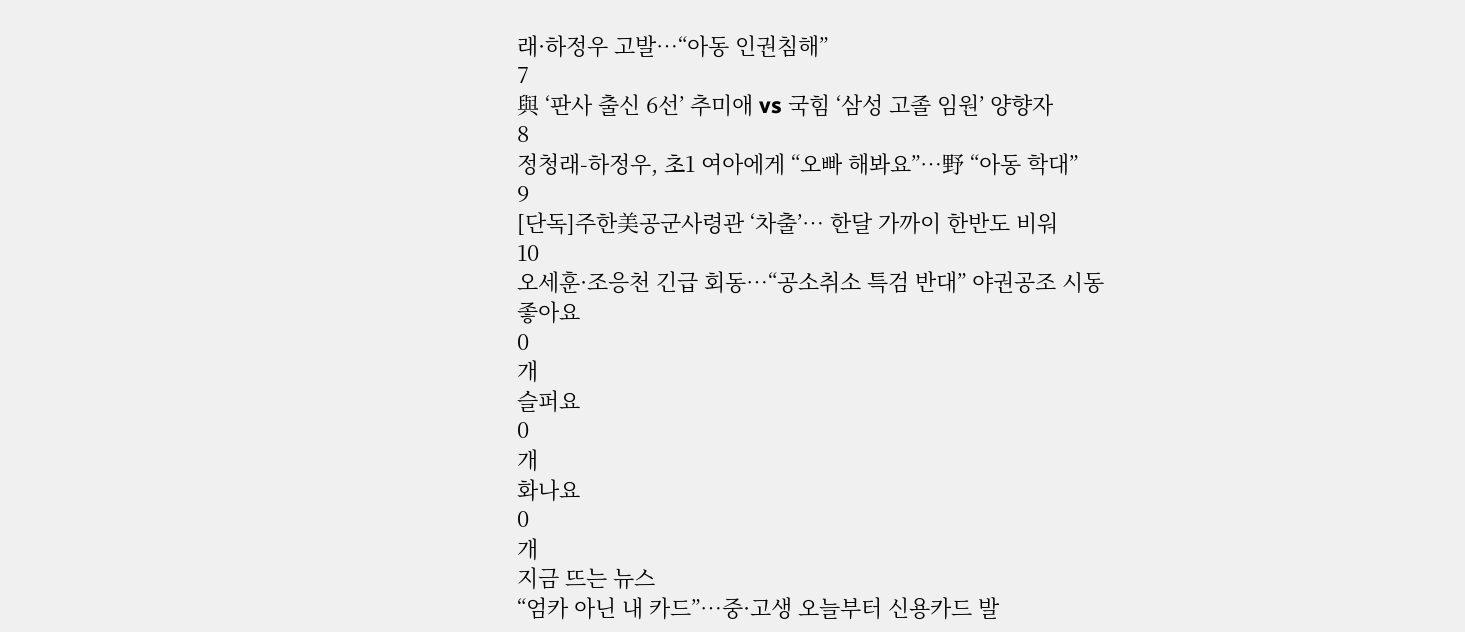래·하정우 고발…“아동 인권침해”
7
與 ‘판사 출신 6선’ 추미애 vs 국힘 ‘삼성 고졸 임원’ 양향자
8
정청래-하정우, 초1 여아에게 “오빠 해봐요”…野 “아동 학대”
9
[단독]주한美공군사령관 ‘차출’… 한달 가까이 한반도 비워
10
오세훈·조응천 긴급 회동…“공소취소 특검 반대” 야권공조 시동
좋아요
0
개
슬퍼요
0
개
화나요
0
개
지금 뜨는 뉴스
“엄카 아닌 내 카드”…중·고생 오늘부터 신용카드 발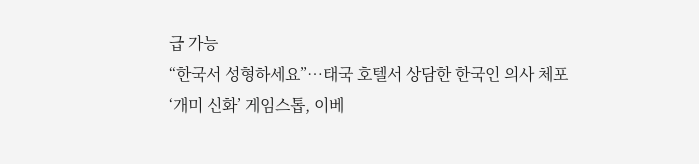급 가능
“한국서 성형하세요”…태국 호텔서 상담한 한국인 의사 체포
‘개미 신화’ 게임스톱, 이베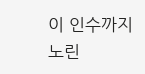이 인수까지 노린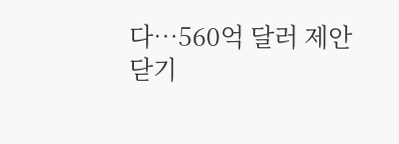다…560억 달러 제안
닫기